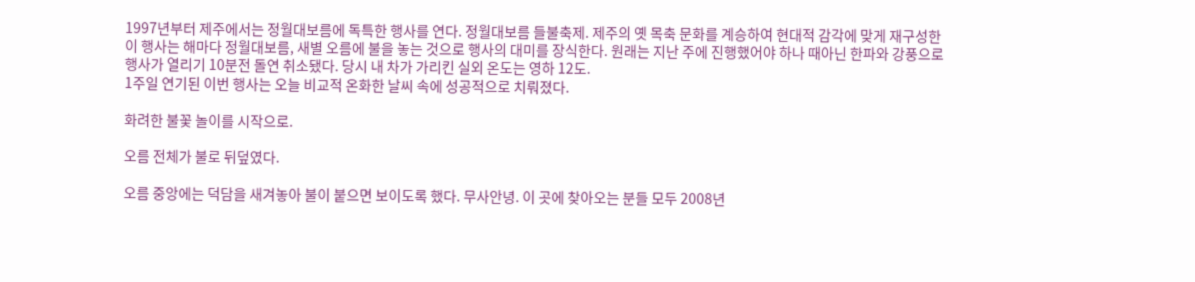1997년부터 제주에서는 정월대보름에 독특한 행사를 연다. 정월대보름 들불축제. 제주의 옛 목축 문화를 계승하여 현대적 감각에 맞게 재구성한 이 행사는 해마다 정월대보름, 새별 오름에 불을 놓는 것으로 행사의 대미를 장식한다. 원래는 지난 주에 진행했어야 하나 때아닌 한파와 강풍으로 행사가 열리기 10분전 돌연 취소됐다. 당시 내 차가 가리킨 실외 온도는 영하 12도.
1주일 연기된 이번 행사는 오늘 비교적 온화한 날씨 속에 성공적으로 치뤄졌다.

화려한 불꽃 놀이를 시작으로.

오름 전체가 불로 뒤덮였다.

오름 중앙에는 덕담을 새겨놓아 불이 붙으면 보이도록 했다. 무사안녕. 이 곳에 찾아오는 분들 모두 2008년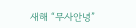새해 “무사안녕”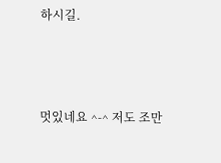하시길.



멋있네요 ^-^ 저도 조만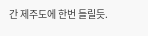간 제주도에 한번 들릴듯.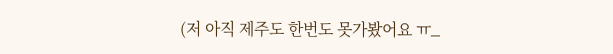(저 아직 제주도 한번도 못가봤어요 ㅠ_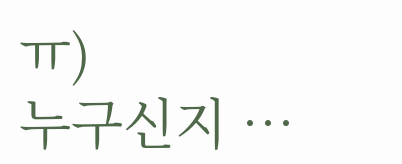ㅠ)
누구신지 …